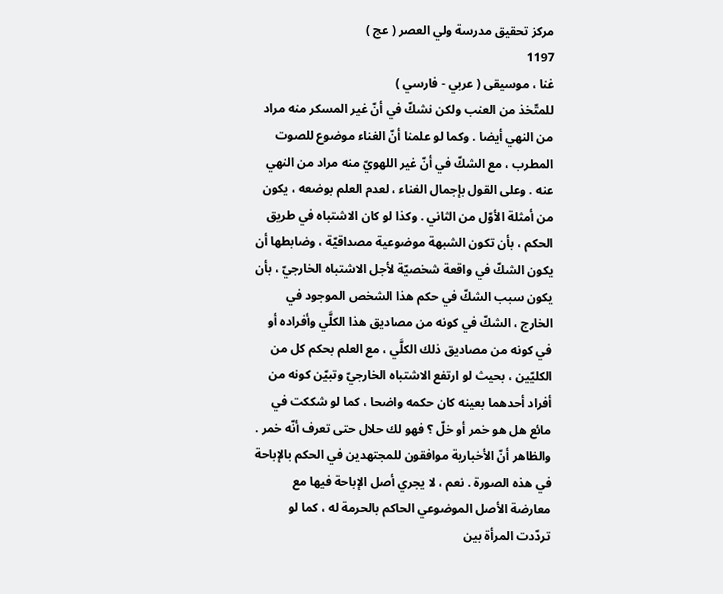مركز تحقيق مدرسة ولي العصر ( عج )
1197
غنا ، موسيقى ( عربي - فارسي )
للمتّخذ من العنب ولكن نشكّ في أنّ غير المسكر منه مراد من النهي أيضا . وكما لو علمنا أنّ الغناء موضوع للصوت المطرب ، مع الشكّ في أنّ غير اللهويّ منه مراد من النهي عنه . وعلى القول بإجمال الغناء ، لعدم العلم بوضعه ، يكون من أمثلة الأوّل من الثاني . وكذا لو كان الاشتباه في طريق الحكم ، بأن تكون الشبهة موضوعية مصداقيّة ، وضابطها أن يكون الشكّ في واقعة شخصيّة لأجل الاشتباه الخارجيّ ، بأن يكون سبب الشكّ في حكم هذا الشخص الموجود في الخارج ، الشكّ في كونه من مصاديق هذا الكلَّي وأفراده أو في كونه من مصاديق ذلك الكلَّي ، مع العلم بحكم كل من الكليّين ، بحيث لو ارتفع الاشتباه الخارجيّ وتبيّن كونه من أفراد أحدهما بعينه كان حكمه واضحا ، كما لو شككت في مائع هل هو خمر أو خلّ ؟ فهو لك حلال حتى تعرف أنّه خمر . والظاهر أنّ الأخبارية موافقون للمجتهدين في الحكم بالإباحة في هذه الصورة . نعم ، لا يجري أصل الإباحة فيها مع معارضة الأصل الموضوعي الحاكم بالحرمة له ، كما لو تردّدت المرأة بين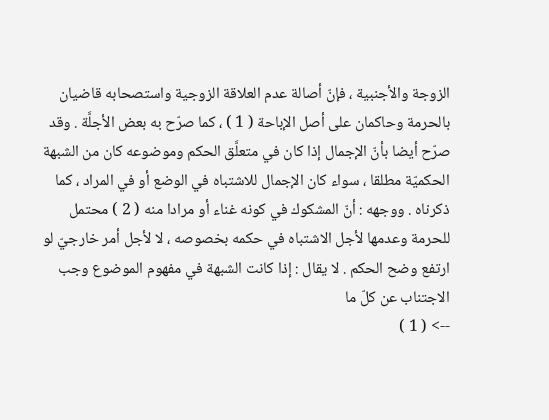الزوجة والأجنبية ، فإنّ أصالة عدم العلاقة الزوجية واستصحابه قاضيان بالحرمة وحاكمان على أصل الإباحة ( 1 ) ، كما صرّح به بعض الأجلَّة . وقد صرّح أيضا بأنّ الإجمال إذا كان في متعلَّق الحكم وموضوعه كان من الشبهة الحكميّة مطلقا ، سواء كان الإجمال للاشتباه في الوضع أو في المراد ، كما ذكرناه . ووجهه : أنّ المشكوك في كونه غناء أو مرادا منه ( 2 ) محتمل للحرمة وعدمها لأجل الاشتباه في حكمه بخصوصه ، لا لأجل أمر خارجيّ لو ارتفع وضح الحكم . لا يقال : إذا كانت الشبهة في مفهوم الموضوع وجب الاجتناب عن كلّ ما
--> ( 1 )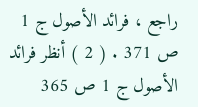راجع ، فرائد الأصول ج 1 ص 371 . ( 2 ) أنظر فرائد الأصول ج 1 ص 365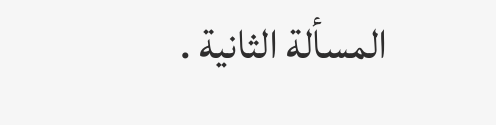المسألة الثانية .